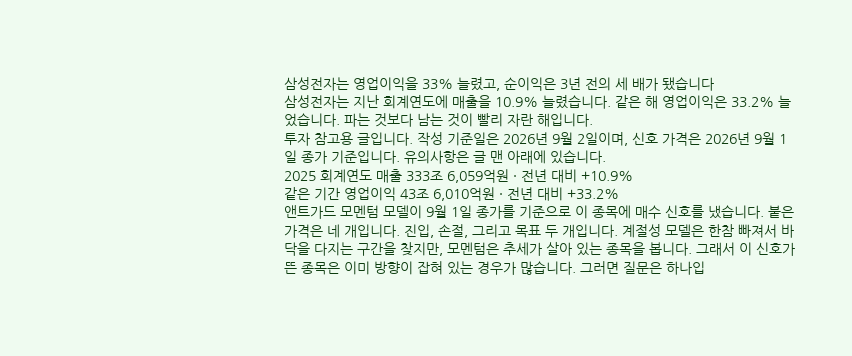삼성전자는 영업이익을 33% 늘렸고, 순이익은 3년 전의 세 배가 됐습니다
삼성전자는 지난 회계연도에 매출을 10.9% 늘렸습니다. 같은 해 영업이익은 33.2% 늘었습니다. 파는 것보다 남는 것이 빨리 자란 해입니다.
투자 참고용 글입니다. 작성 기준일은 2026년 9월 2일이며, 신호 가격은 2026년 9월 1일 종가 기준입니다. 유의사항은 글 맨 아래에 있습니다.
2025 회계연도 매출 333조 6,059억원 · 전년 대비 +10.9%
같은 기간 영업이익 43조 6,010억원 · 전년 대비 +33.2%
앤트가드 모멘텀 모델이 9월 1일 종가를 기준으로 이 종목에 매수 신호를 냈습니다. 붙은 가격은 네 개입니다. 진입, 손절, 그리고 목표 두 개입니다. 계절성 모델은 한참 빠져서 바닥을 다지는 구간을 찾지만, 모멘텀은 추세가 살아 있는 종목을 봅니다. 그래서 이 신호가 뜬 종목은 이미 방향이 잡혀 있는 경우가 많습니다. 그러면 질문은 하나입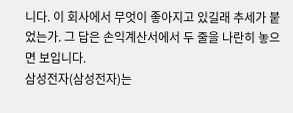니다. 이 회사에서 무엇이 좋아지고 있길래 추세가 붙었는가. 그 답은 손익계산서에서 두 줄을 나란히 놓으면 보입니다.
삼성전자(삼성전자)는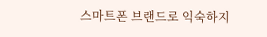스마트폰 브랜드로 익숙하지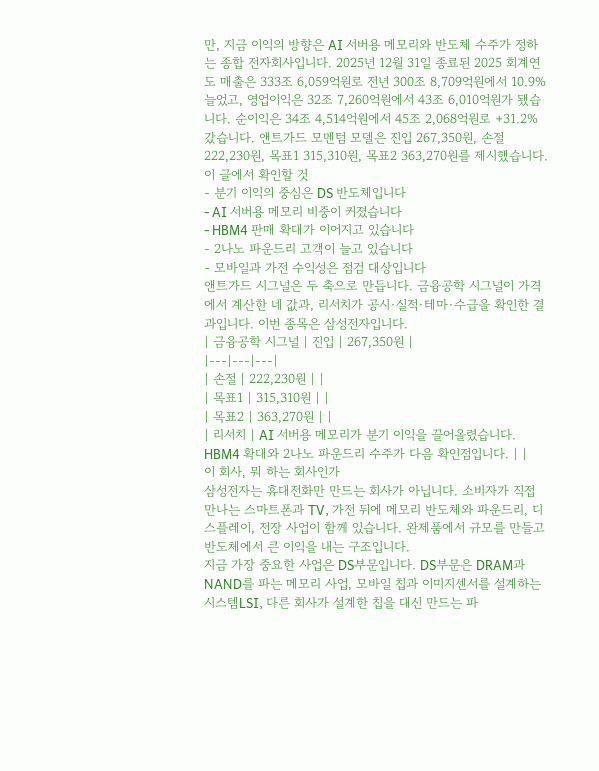만, 지금 이익의 방향은 AI 서버용 메모리와 반도체 수주가 정하는 종합 전자회사입니다. 2025년 12월 31일 종료된 2025 회계연도 매출은 333조 6,059억원로 전년 300조 8,709억원에서 10.9% 늘었고, 영업이익은 32조 7,260억원에서 43조 6,010억원가 됐습니다. 순이익은 34조 4,514억원에서 45조 2,068억원로 +31.2% 갔습니다. 앤트가드 모멘텀 모델은 진입 267,350원, 손절 222,230원, 목표1 315,310원, 목표2 363,270원를 제시했습니다.
이 글에서 확인할 것
- 분기 이익의 중심은 DS 반도체입니다
- AI 서버용 메모리 비중이 커졌습니다
- HBM4 판매 확대가 이어지고 있습니다
- 2나노 파운드리 고객이 늘고 있습니다
- 모바일과 가전 수익성은 점검 대상입니다
앤트가드 시그널은 두 축으로 만듭니다. 금융공학 시그널이 가격에서 계산한 네 값과, 리서치가 공시·실적·테마·수급을 확인한 결과입니다. 이번 종목은 삼성전자입니다.
| 금융공학 시그널 | 진입 | 267,350원 |
|---|---|---|
| 손절 | 222,230원 | |
| 목표1 | 315,310원 | |
| 목표2 | 363,270원 | |
| 리서치 | AI 서버용 메모리가 분기 이익을 끌어올렸습니다. HBM4 확대와 2나노 파운드리 수주가 다음 확인점입니다. | |
이 회사, 뭐 하는 회사인가
삼성전자는 휴대전화만 만드는 회사가 아닙니다. 소비자가 직접 만나는 스마트폰과 TV, 가전 뒤에 메모리 반도체와 파운드리, 디스플레이, 전장 사업이 함께 있습니다. 완제품에서 규모를 만들고 반도체에서 큰 이익을 내는 구조입니다.
지금 가장 중요한 사업은 DS부문입니다. DS부문은 DRAM과 NAND를 파는 메모리 사업, 모바일 칩과 이미지센서를 설계하는 시스템LSI, 다른 회사가 설계한 칩을 대신 만드는 파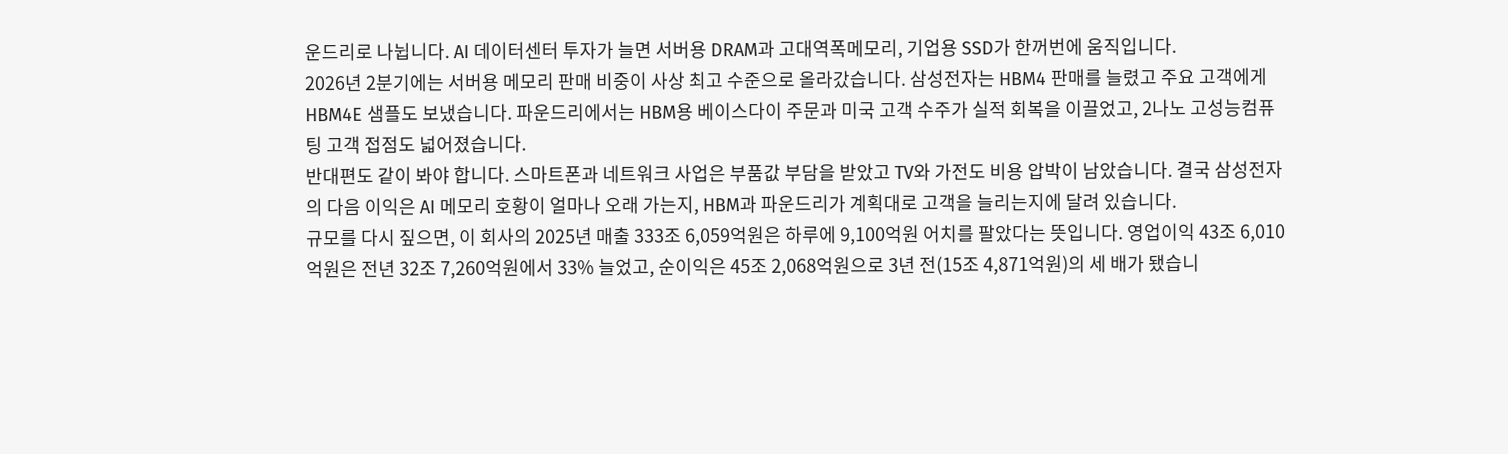운드리로 나뉩니다. AI 데이터센터 투자가 늘면 서버용 DRAM과 고대역폭메모리, 기업용 SSD가 한꺼번에 움직입니다.
2026년 2분기에는 서버용 메모리 판매 비중이 사상 최고 수준으로 올라갔습니다. 삼성전자는 HBM4 판매를 늘렸고 주요 고객에게 HBM4E 샘플도 보냈습니다. 파운드리에서는 HBM용 베이스다이 주문과 미국 고객 수주가 실적 회복을 이끌었고, 2나노 고성능컴퓨팅 고객 접점도 넓어졌습니다.
반대편도 같이 봐야 합니다. 스마트폰과 네트워크 사업은 부품값 부담을 받았고 TV와 가전도 비용 압박이 남았습니다. 결국 삼성전자의 다음 이익은 AI 메모리 호황이 얼마나 오래 가는지, HBM과 파운드리가 계획대로 고객을 늘리는지에 달려 있습니다.
규모를 다시 짚으면, 이 회사의 2025년 매출 333조 6,059억원은 하루에 9,100억원 어치를 팔았다는 뜻입니다. 영업이익 43조 6,010억원은 전년 32조 7,260억원에서 33% 늘었고, 순이익은 45조 2,068억원으로 3년 전(15조 4,871억원)의 세 배가 됐습니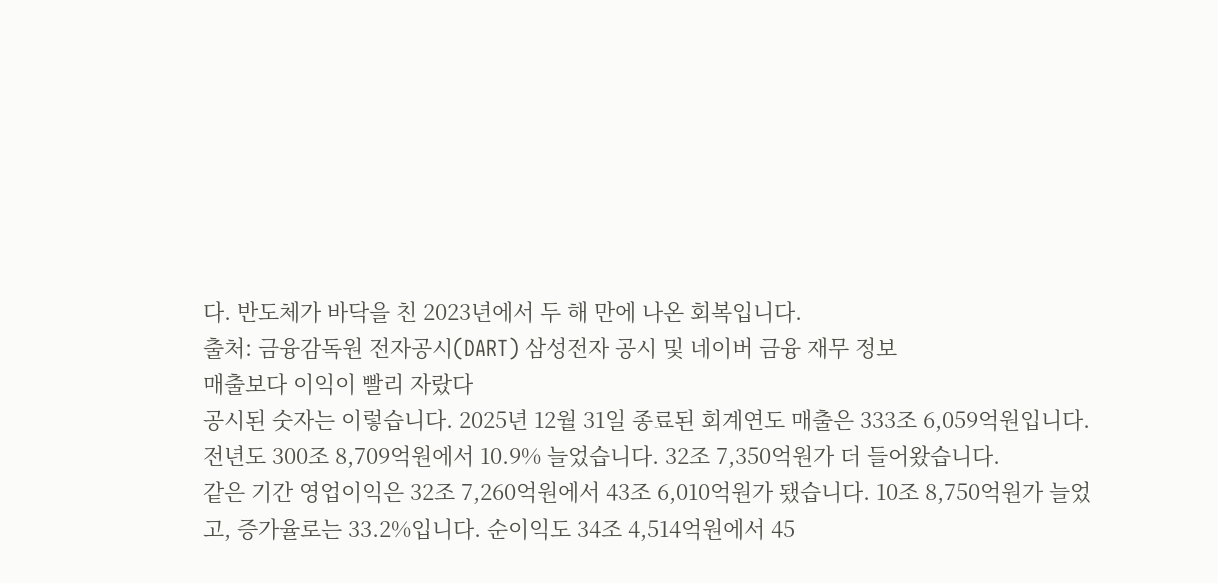다. 반도체가 바닥을 친 2023년에서 두 해 만에 나온 회복입니다.
출처: 금융감독원 전자공시(DART) 삼성전자 공시 및 네이버 금융 재무 정보
매출보다 이익이 빨리 자랐다
공시된 숫자는 이렇습니다. 2025년 12월 31일 종료된 회계연도 매출은 333조 6,059억원입니다. 전년도 300조 8,709억원에서 10.9% 늘었습니다. 32조 7,350억원가 더 들어왔습니다.
같은 기간 영업이익은 32조 7,260억원에서 43조 6,010억원가 됐습니다. 10조 8,750억원가 늘었고, 증가율로는 33.2%입니다. 순이익도 34조 4,514억원에서 45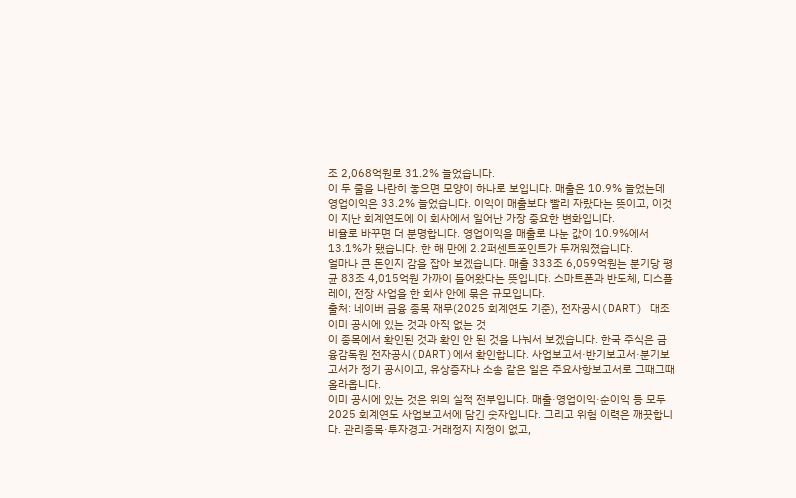조 2,068억원로 31.2% 늘었습니다.
이 두 줄을 나란히 놓으면 모양이 하나로 보입니다. 매출은 10.9% 늘었는데 영업이익은 33.2% 늘었습니다. 이익이 매출보다 빨리 자랐다는 뜻이고, 이것이 지난 회계연도에 이 회사에서 일어난 가장 중요한 변화입니다.
비율로 바꾸면 더 분명합니다. 영업이익을 매출로 나눈 값이 10.9%에서 13.1%가 됐습니다. 한 해 만에 2.2퍼센트포인트가 두꺼워졌습니다.
얼마나 큰 돈인지 감을 잡아 보겠습니다. 매출 333조 6,059억원는 분기당 평균 83조 4,015억원 가까이 들어왔다는 뜻입니다. 스마트폰과 반도체, 디스플레이, 전장 사업을 한 회사 안에 묶은 규모입니다.
출처: 네이버 금융 종목 재무(2025 회계연도 기준), 전자공시(DART) 대조
이미 공시에 있는 것과 아직 없는 것
이 종목에서 확인된 것과 확인 안 된 것을 나눠서 보겠습니다. 한국 주식은 금융감독원 전자공시(DART)에서 확인합니다. 사업보고서·반기보고서·분기보고서가 정기 공시이고, 유상증자나 소송 같은 일은 주요사항보고서로 그때그때 올라옵니다.
이미 공시에 있는 것은 위의 실적 전부입니다. 매출·영업이익·순이익 등 모두 2025 회계연도 사업보고서에 담긴 숫자입니다. 그리고 위험 이력은 깨끗합니다. 관리종목·투자경고·거래정지 지정이 없고,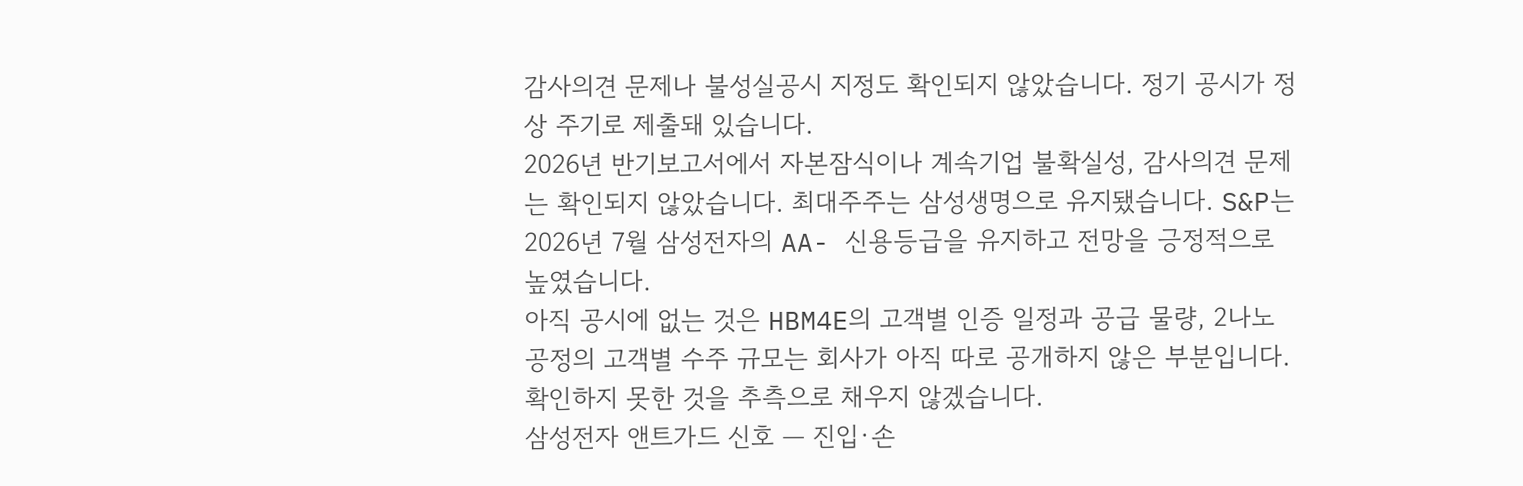감사의견 문제나 불성실공시 지정도 확인되지 않았습니다. 정기 공시가 정상 주기로 제출돼 있습니다.
2026년 반기보고서에서 자본잠식이나 계속기업 불확실성, 감사의견 문제는 확인되지 않았습니다. 최대주주는 삼성생명으로 유지됐습니다. S&P는 2026년 7월 삼성전자의 AA- 신용등급을 유지하고 전망을 긍정적으로 높였습니다.
아직 공시에 없는 것은 HBM4E의 고객별 인증 일정과 공급 물량, 2나노 공정의 고객별 수주 규모는 회사가 아직 따로 공개하지 않은 부분입니다. 확인하지 못한 것을 추측으로 채우지 않겠습니다.
삼성전자 앤트가드 신호 — 진입·손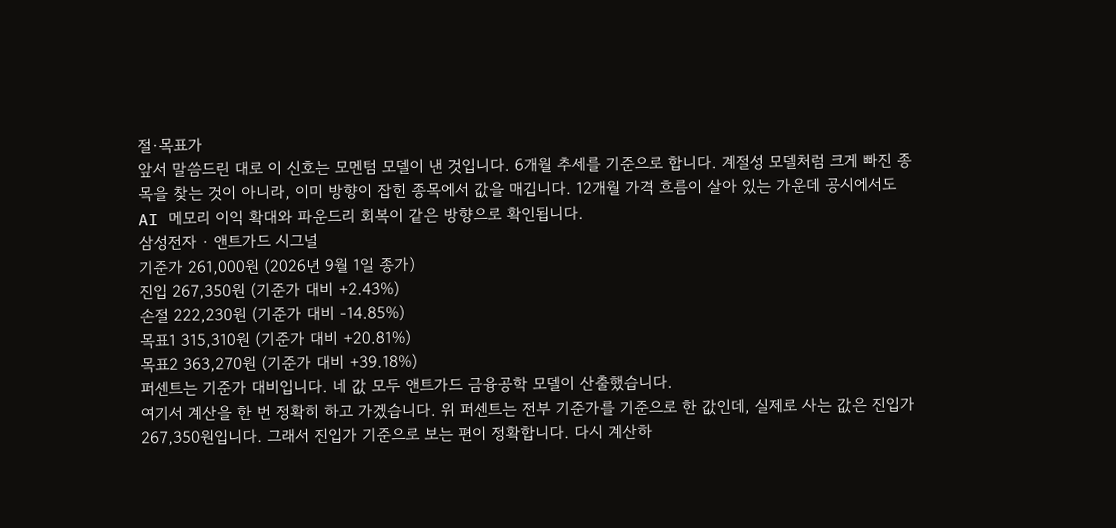절·목표가
앞서 말씀드린 대로 이 신호는 모멘텀 모델이 낸 것입니다. 6개월 추세를 기준으로 합니다. 계절성 모델처럼 크게 빠진 종목을 찾는 것이 아니라, 이미 방향이 잡힌 종목에서 값을 매깁니다. 12개월 가격 흐름이 살아 있는 가운데 공시에서도 AI 메모리 이익 확대와 파운드리 회복이 같은 방향으로 확인됩니다.
삼성전자 · 앤트가드 시그널
기준가 261,000원 (2026년 9월 1일 종가)
진입 267,350원 (기준가 대비 +2.43%)
손절 222,230원 (기준가 대비 -14.85%)
목표1 315,310원 (기준가 대비 +20.81%)
목표2 363,270원 (기준가 대비 +39.18%)
퍼센트는 기준가 대비입니다. 네 값 모두 앤트가드 금융공학 모델이 산출했습니다.
여기서 계산을 한 번 정확히 하고 가겠습니다. 위 퍼센트는 전부 기준가를 기준으로 한 값인데, 실제로 사는 값은 진입가 267,350원입니다. 그래서 진입가 기준으로 보는 편이 정확합니다. 다시 계산하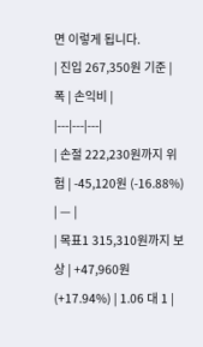면 이렇게 됩니다.
| 진입 267,350원 기준 | 폭 | 손익비 |
|---|---|---|
| 손절 222,230원까지 위험 | -45,120원 (-16.88%) | — |
| 목표1 315,310원까지 보상 | +47,960원 (+17.94%) | 1.06 대 1 |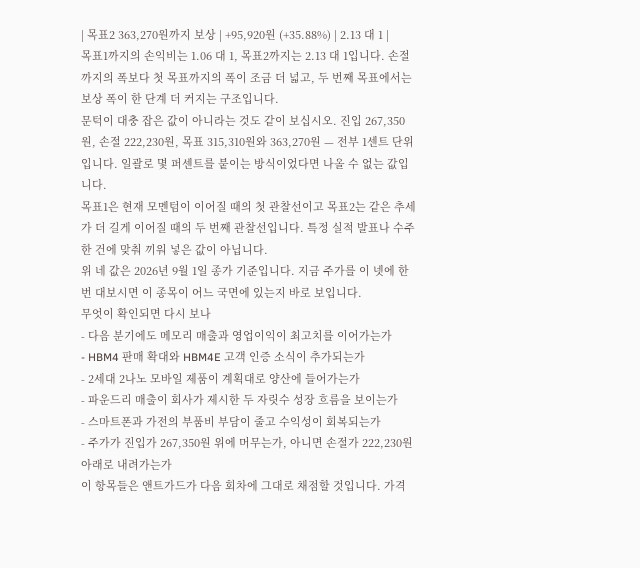| 목표2 363,270원까지 보상 | +95,920원 (+35.88%) | 2.13 대 1 |
목표1까지의 손익비는 1.06 대 1, 목표2까지는 2.13 대 1입니다. 손절까지의 폭보다 첫 목표까지의 폭이 조금 더 넓고, 두 번째 목표에서는 보상 폭이 한 단계 더 커지는 구조입니다.
문턱이 대충 잡은 값이 아니라는 것도 같이 보십시오. 진입 267,350원, 손절 222,230원, 목표 315,310원와 363,270원 — 전부 1센트 단위입니다. 일괄로 몇 퍼센트를 붙이는 방식이었다면 나올 수 없는 값입니다.
목표1은 현재 모멘텀이 이어질 때의 첫 관찰선이고 목표2는 같은 추세가 더 길게 이어질 때의 두 번째 관찰선입니다. 특정 실적 발표나 수주 한 건에 맞춰 끼워 넣은 값이 아닙니다.
위 네 값은 2026년 9월 1일 종가 기준입니다. 지금 주가를 이 넷에 한번 대보시면 이 종목이 어느 국면에 있는지 바로 보입니다.
무엇이 확인되면 다시 보나
- 다음 분기에도 메모리 매출과 영업이익이 최고치를 이어가는가
- HBM4 판매 확대와 HBM4E 고객 인증 소식이 추가되는가
- 2세대 2나노 모바일 제품이 계획대로 양산에 들어가는가
- 파운드리 매출이 회사가 제시한 두 자릿수 성장 흐름을 보이는가
- 스마트폰과 가전의 부품비 부담이 줄고 수익성이 회복되는가
- 주가가 진입가 267,350원 위에 머무는가, 아니면 손절가 222,230원 아래로 내려가는가
이 항목들은 앤트가드가 다음 회차에 그대로 채점할 것입니다. 가격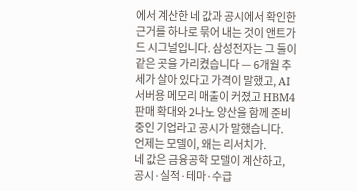에서 계산한 네 값과 공시에서 확인한 근거를 하나로 묶어 내는 것이 앤트가드 시그널입니다. 삼성전자는 그 둘이 같은 곳을 가리켰습니다 — 6개월 추세가 살아 있다고 가격이 말했고, AI 서버용 메모리 매출이 커졌고 HBM4 판매 확대와 2나노 양산을 함께 준비 중인 기업라고 공시가 말했습니다.
언제는 모델이, 왜는 리서치가.
네 값은 금융공학 모델이 계산하고, 공시·실적·테마·수급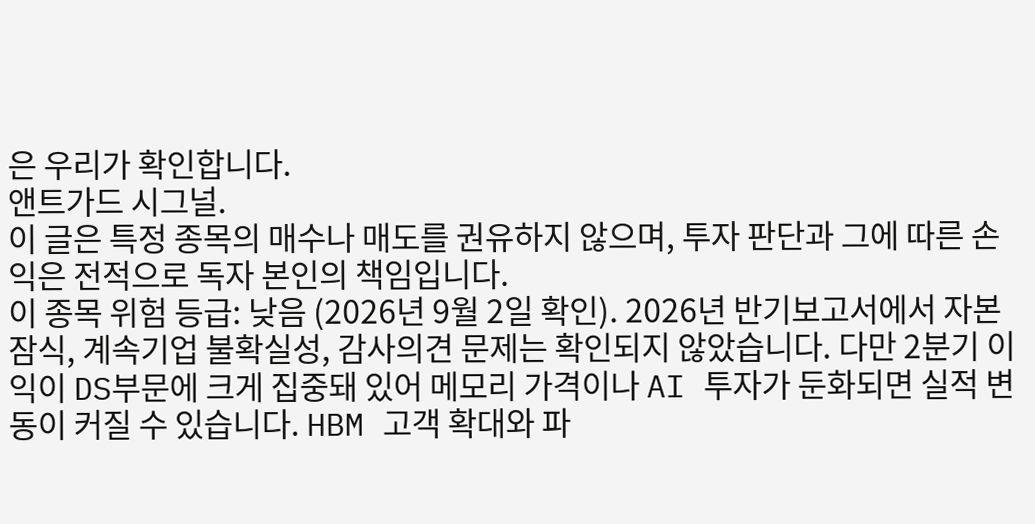은 우리가 확인합니다.
앤트가드 시그널.
이 글은 특정 종목의 매수나 매도를 권유하지 않으며, 투자 판단과 그에 따른 손익은 전적으로 독자 본인의 책임입니다.
이 종목 위험 등급: 낮음 (2026년 9월 2일 확인). 2026년 반기보고서에서 자본잠식, 계속기업 불확실성, 감사의견 문제는 확인되지 않았습니다. 다만 2분기 이익이 DS부문에 크게 집중돼 있어 메모리 가격이나 AI 투자가 둔화되면 실적 변동이 커질 수 있습니다. HBM 고객 확대와 파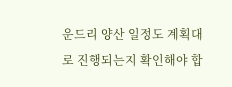운드리 양산 일정도 계획대로 진행되는지 확인해야 합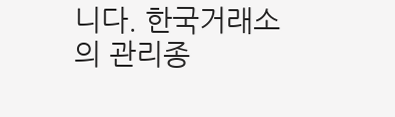니다. 한국거래소의 관리종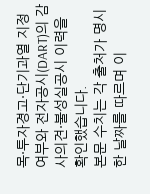목·투자경고·단기과열 지정 여부와 전자공시(DART)의 감사의견·불성실공시 이력을 확인했습니다.
본문 수치는 각 출처가 명시한 날짜를 따르며 이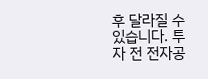후 달라질 수 있습니다. 투자 전 전자공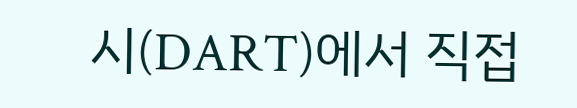시(DART)에서 직접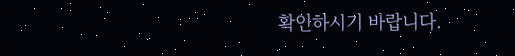확인하시기 바랍니다.